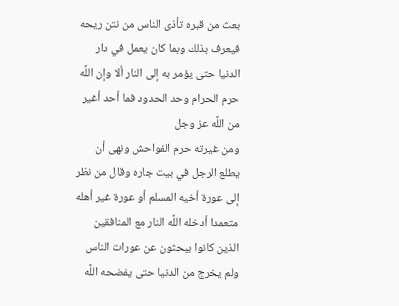بعث من قبره تأذى الناس من نتن ريحه فيعرف بذلك وبما كان يعمل في دار الدنيا حتى يؤمر به إلى النار ألا وإن اللَّه حرم الحرام وحد الحدود فما أحد أغير من اللَّه عز وجل
ومن غيرته حرم الفواحش ونهى أن يطلع الرجل في بيت جاره وقال من نظر إلى عورة أخيه المسلم أو عورة غير أهله متعمدا أدخله اللَّه النار مع المنافقين الذين كانوا يبحثون عن عورات الناس ولم يخرج من الدنيا حتى يفضحه اللَّه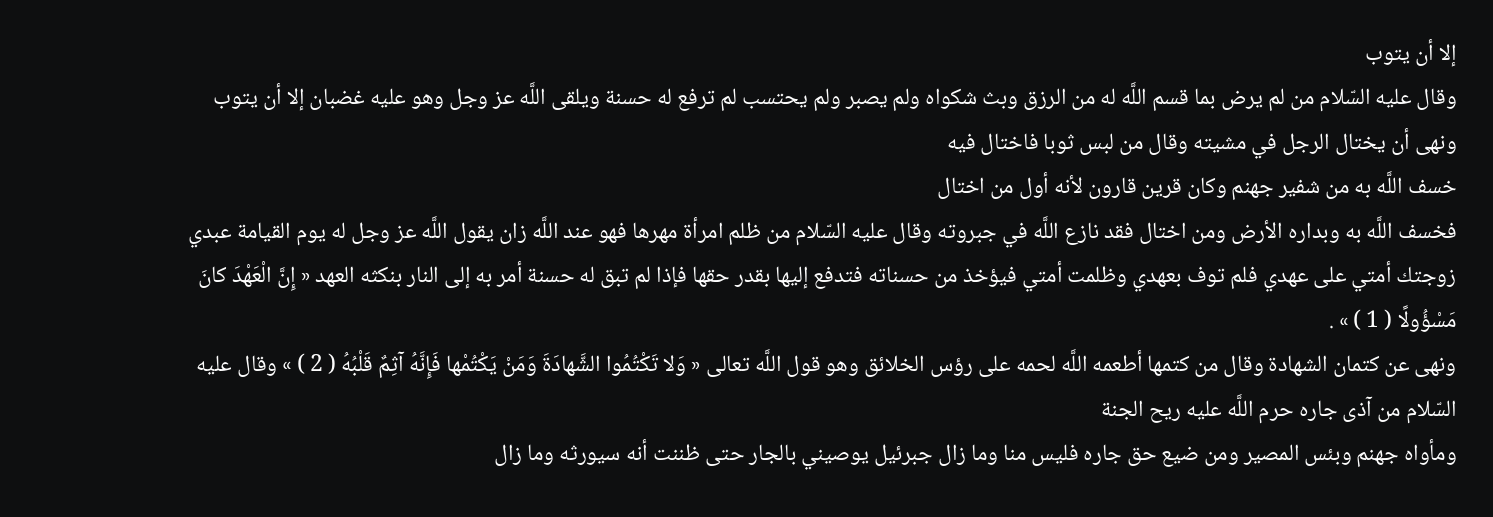إلا أن يتوب
وقال عليه السّلام من لم يرض بما قسم اللَّه له من الرزق وبث شكواه ولم يصبر ولم يحتسب لم ترفع له حسنة ويلقى اللَّه عز وجل وهو عليه غضبان إلا أن يتوب
ونهى أن يختال الرجل في مشيته وقال من لبس ثوبا فاختال فيه
خسف اللَّه به من شفير جهنم وكان قرين قارون لأنه أول من اختال
فخسف اللَّه به وبداره الأرض ومن اختال فقد نازع اللَّه في جبروته وقال عليه السّلام من ظلم امرأة مهرها فهو عند اللَّه زان يقول اللَّه عز وجل له يوم القيامة عبدي زوجتك أمتي على عهدي فلم توف بعهدي وظلمت أمتي فيؤخذ من حسناته فتدفع إليها بقدر حقها فإذا لم تبق له حسنة أمر به إلى النار بنكثه العهد « إِنَّ الْعَهْدَ كانَ مَسْؤُولًا ( 1 ) » .
ونهى عن كتمان الشهادة وقال من كتمها أطعمه اللَّه لحمه على رؤس الخلائق وهو قول اللَّه تعالى « وَلا تَكْتُمُوا الشَّهادَةَ وَمَنْ يَكْتُمْها فَإِنَّهُ آثِمٌ قَلْبُهُ ( 2 ) » وقال عليه السّلام من آذى جاره حرم اللَّه عليه ريح الجنة
ومأواه جهنم وبئس المصير ومن ضيع حق جاره فليس منا وما زال جبرئيل يوصيني بالجار حتى ظننت أنه سيورثه وما زال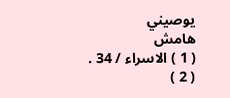يوصيني
هامش
( 1 ) الاسراء / 34 .
( 2 )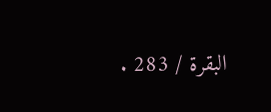البقرة / 283 .